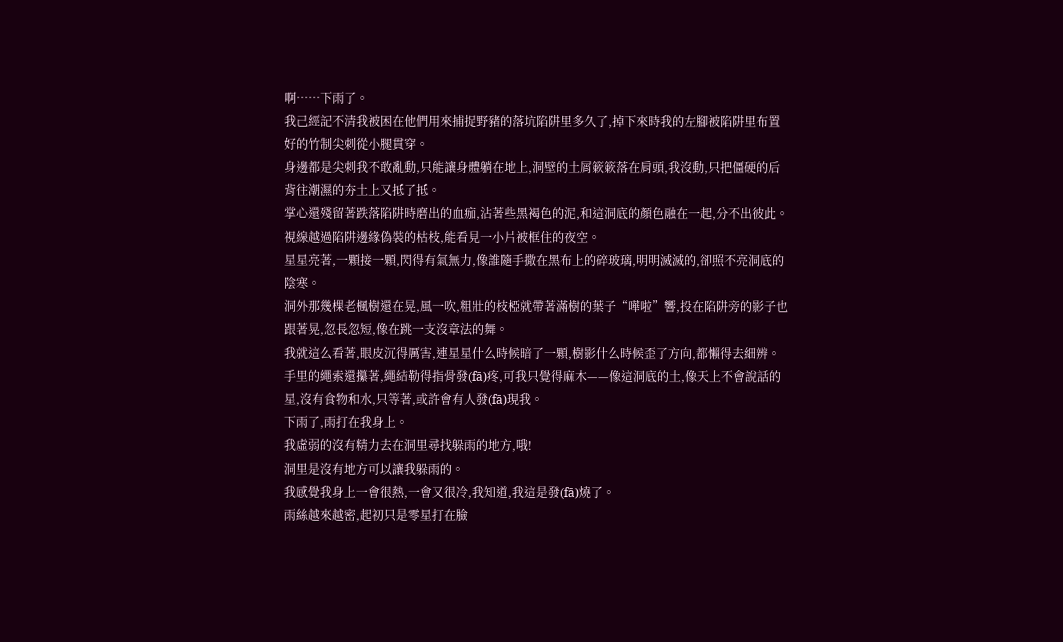啊……下雨了。
我己經記不清我被困在他們用來捕捉野豬的落坑陷阱里多久了,掉下來時我的左腳被陷阱里布置好的竹制尖刺從小腿貫穿。
身邊都是尖刺我不敢亂動,只能讓身體躺在地上,洞壁的土屑簌簌落在肩頭,我沒動,只把僵硬的后背往潮濕的夯土上又抵了抵。
掌心還殘留著跌落陷阱時磨出的血痂,沾著些黑褐色的泥,和這洞底的顏色融在一起,分不出彼此。
視線越過陷阱邊緣偽裝的枯枝,能看見一小片被框住的夜空。
星星亮著,一顆接一顆,閃得有氣無力,像誰隨手撒在黑布上的碎玻璃,明明滅滅的,卻照不亮洞底的陰寒。
洞外那幾棵老楓樹還在晃,風一吹,粗壯的枝椏就帶著滿樹的葉子“嘩啦”響,投在陷阱旁的影子也跟著晃,忽長忽短,像在跳一支沒章法的舞。
我就這么看著,眼皮沉得厲害,連星星什么時候暗了一顆,樹影什么時候歪了方向,都懶得去細辨。
手里的繩索還攥著,繩結勒得指骨發(fā)疼,可我只覺得麻木——像這洞底的土,像天上不會說話的星,沒有食物和水,只等著,或許會有人發(fā)現我。
下雨了,雨打在我身上。
我虛弱的沒有精力去在洞里尋找躲雨的地方,哦!
洞里是沒有地方可以讓我躲雨的。
我感覺我身上一會很熱,一會又很冷,我知道,我這是發(fā)燒了。
雨絲越來越密,起初只是零星打在臉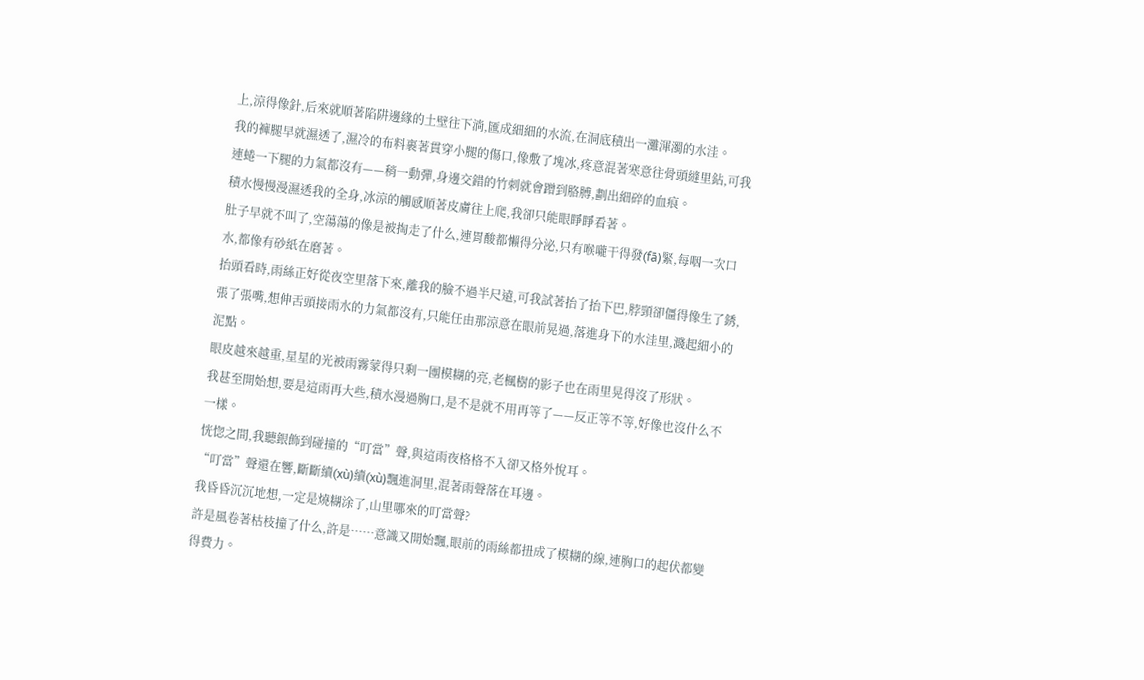上,涼得像針,后來就順著陷阱邊緣的土壁往下淌,匯成細細的水流,在洞底積出一灘渾濁的水洼。
我的褲腿早就濕透了,濕冷的布料裹著貫穿小腿的傷口,像敷了塊冰,疼意混著寒意往骨頭縫里鉆,可我連蜷一下腿的力氣都沒有——稍一動彈,身邊交錯的竹刺就會蹭到胳膊,劃出細碎的血痕。
積水慢慢漫濕透我的全身,冰涼的觸感順著皮膚往上爬,我卻只能眼睜睜看著。
肚子早就不叫了,空蕩蕩的像是被掏走了什么,連胃酸都懶得分泌,只有喉嚨干得發(fā)緊,每咽一次口水,都像有砂紙在磨著。
抬頭看時,雨絲正好從夜空里落下來,離我的臉不過半尺遠,可我試著抬了抬下巴,脖頸卻僵得像生了銹,張了張嘴,想伸舌頭接雨水的力氣都沒有,只能任由那涼意在眼前晃過,落進身下的水洼里,濺起細小的泥點。
眼皮越來越重,星星的光被雨霧蒙得只剩一團模糊的亮,老楓樹的影子也在雨里晃得沒了形狀。
我甚至開始想,要是這雨再大些,積水漫過胸口,是不是就不用再等了——反正等不等,好像也沒什么不一樣。
恍惚之間,我聽銀飾到碰撞的“叮當”聲,與這雨夜格格不入卻又格外悅耳。
“叮當”聲還在響,斷斷續(xù)續(xù)飄進洞里,混著雨聲落在耳邊。
我昏昏沉沉地想,一定是燒糊涂了,山里哪來的叮當聲?
許是風卷著枯枝撞了什么,許是……意識又開始飄,眼前的雨絲都扭成了模糊的線,連胸口的起伏都變得費力。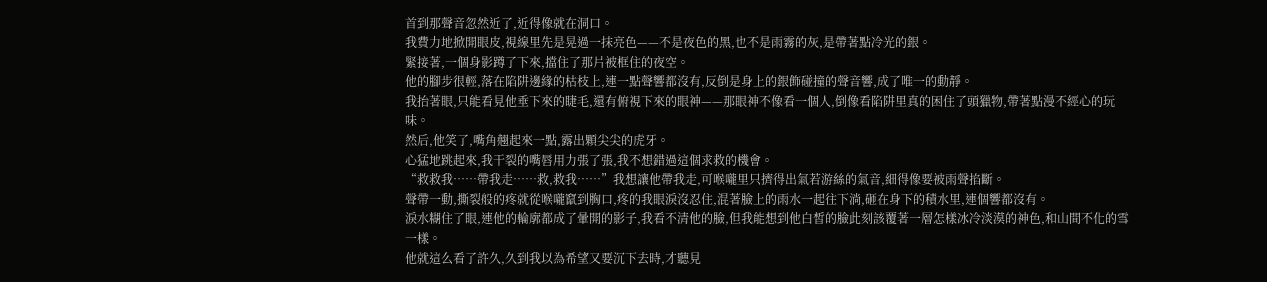首到那聲音忽然近了,近得像就在洞口。
我費力地掀開眼皮,視線里先是晃過一抹亮色——不是夜色的黑,也不是雨霧的灰,是帶著點冷光的銀。
緊接著,一個身影蹲了下來,擋住了那片被框住的夜空。
他的腳步很輕,落在陷阱邊緣的枯枝上,連一點聲響都沒有,反倒是身上的銀飾碰撞的聲音響,成了唯一的動靜。
我抬著眼,只能看見他垂下來的睫毛,還有俯視下來的眼神——那眼神不像看一個人,倒像看陷阱里真的困住了頭獵物,帶著點漫不經心的玩味。
然后,他笑了,嘴角翹起來一點,露出顆尖尖的虎牙。
心猛地跳起來,我干裂的嘴唇用力張了張,我不想錯過這個求救的機會。
“救救我……帶我走……救,救我……”我想讓他帶我走,可喉嚨里只擠得出氣若游絲的氣音,細得像要被雨聲掐斷。
聲帶一動,撕裂般的疼就從喉嚨竄到胸口,疼的我眼淚沒忍住,混著臉上的雨水一起往下淌,砸在身下的積水里,連個響都沒有。
淚水糊住了眼,連他的輪廓都成了暈開的影子,我看不清他的臉,但我能想到他白皙的臉此刻該覆著一層怎樣冰冷淡漠的神色,和山間不化的雪一樣。
他就這么看了許久,久到我以為希望又要沉下去時,才聽見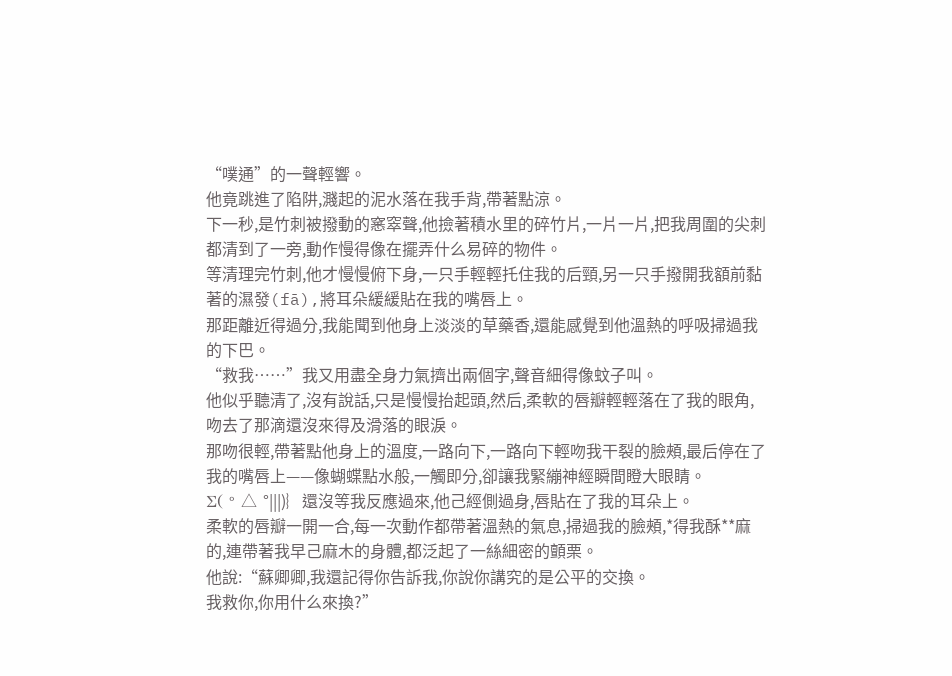“噗通”的一聲輕響。
他竟跳進了陷阱,濺起的泥水落在我手背,帶著點涼。
下一秒,是竹刺被撥動的窸窣聲,他撿著積水里的碎竹片,一片一片,把我周圍的尖刺都清到了一旁,動作慢得像在擺弄什么易碎的物件。
等清理完竹刺,他才慢慢俯下身,一只手輕輕托住我的后頸,另一只手撥開我額前黏著的濕發(fā),將耳朵緩緩貼在我的嘴唇上。
那距離近得過分,我能聞到他身上淡淡的草藥香,還能感覺到他溫熱的呼吸掃過我的下巴。
“救我……”我又用盡全身力氣擠出兩個字,聲音細得像蚊子叫。
他似乎聽清了,沒有說話,只是慢慢抬起頭,然后,柔軟的唇瓣輕輕落在了我的眼角,吻去了那滴還沒來得及滑落的眼淚。
那吻很輕,帶著點他身上的溫度,一路向下,一路向下輕吻我干裂的臉頰,最后停在了我的嘴唇上——像蝴蝶點水般,一觸即分,卻讓我緊繃神經瞬間瞪大眼睛。
Σ( ° △ °|||)︴還沒等我反應過來,他己經側過身,唇貼在了我的耳朵上。
柔軟的唇瓣一開一合,每一次動作都帶著溫熱的氣息,掃過我的臉頰,*得我酥**麻的,連帶著我早己麻木的身體,都泛起了一絲細密的顫栗。
他說:“蘇卿卿,我還記得你告訴我,你說你講究的是公平的交換。
我救你,你用什么來換?”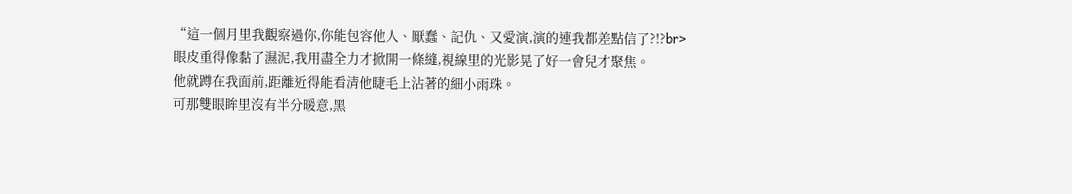“這一個月里我觀察過你,你能包容他人、厭蠢、記仇、又愛演,演的連我都差點信了?!?br>
眼皮重得像黏了濕泥,我用盡全力才掀開一條縫,視線里的光影晃了好一會兒才聚焦。
他就蹲在我面前,距離近得能看清他睫毛上沾著的細小雨珠。
可那雙眼眸里沒有半分暖意,黑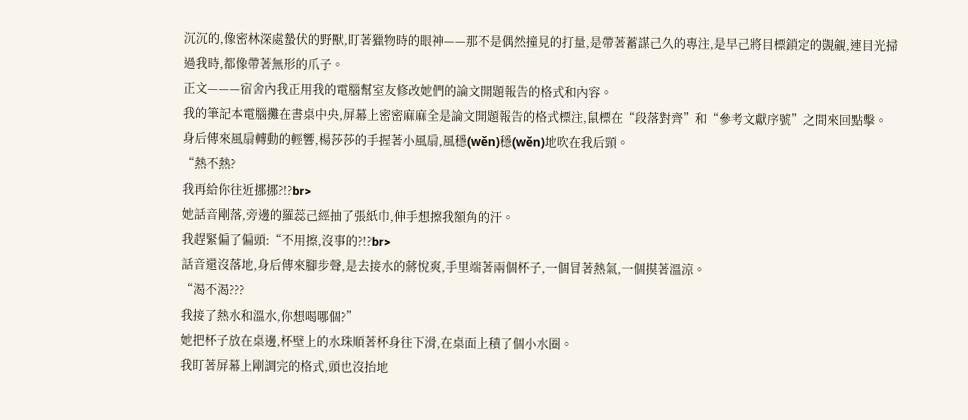沉沉的,像密林深處蟄伏的野獸,盯著獵物時的眼神——那不是偶然撞見的打量,是帶著蓄謀己久的專注,是早己將目標鎖定的覬覦,連目光掃過我時,都像帶著無形的爪子。
正文———宿舍內我正用我的電腦幫室友修改她們的論文開題報告的格式和內容。
我的筆記本電腦攤在書桌中央,屏幕上密密麻麻全是論文開題報告的格式標注,鼠標在“段落對齊”和“參考文獻序號”之間來回點擊。
身后傳來風扇轉動的輕響,楊莎莎的手握著小風扇,風穩(wěn)穩(wěn)地吹在我后頸。
“熱不熱?
我再給你往近挪挪?!?br>
她話音剛落,旁邊的羅蕊己經抽了張紙巾,伸手想擦我額角的汗。
我趕緊偏了偏頭:“不用擦,沒事的?!?br>
話音還沒落地,身后傳來腳步聲,是去接水的蔣悅爽,手里端著兩個杯子,一個冒著熱氣,一個摸著溫涼。
“渴不渴???
我接了熱水和溫水,你想喝哪個?”
她把杯子放在桌邊,杯壁上的水珠順著杯身往下滑,在桌面上積了個小水圈。
我盯著屏幕上剛調完的格式,頭也沒抬地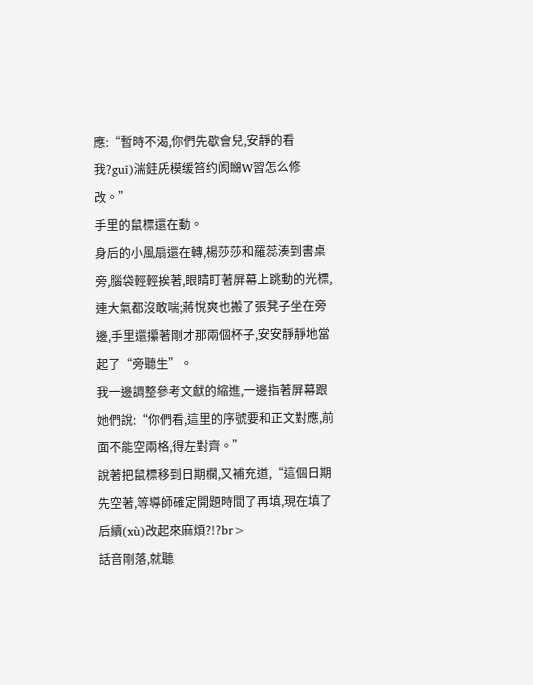應:“暫時不渴,你們先歇會兒,安靜的看我?guī)湍銈兏模缓笞约阂矊W習怎么修改。”
手里的鼠標還在動。
身后的小風扇還在轉,楊莎莎和羅蕊湊到書桌旁,腦袋輕輕挨著,眼睛盯著屏幕上跳動的光標,連大氣都沒敢喘;蔣悅爽也搬了張凳子坐在旁邊,手里還攥著剛才那兩個杯子,安安靜靜地當起了“旁聽生”。
我一邊調整參考文獻的縮進,一邊指著屏幕跟她們說:“你們看,這里的序號要和正文對應,前面不能空兩格,得左對齊。”
說著把鼠標移到日期欄,又補充道,“這個日期先空著,等導師確定開題時間了再填,現在填了后續(xù)改起來麻煩?!?br>
話音剛落,就聽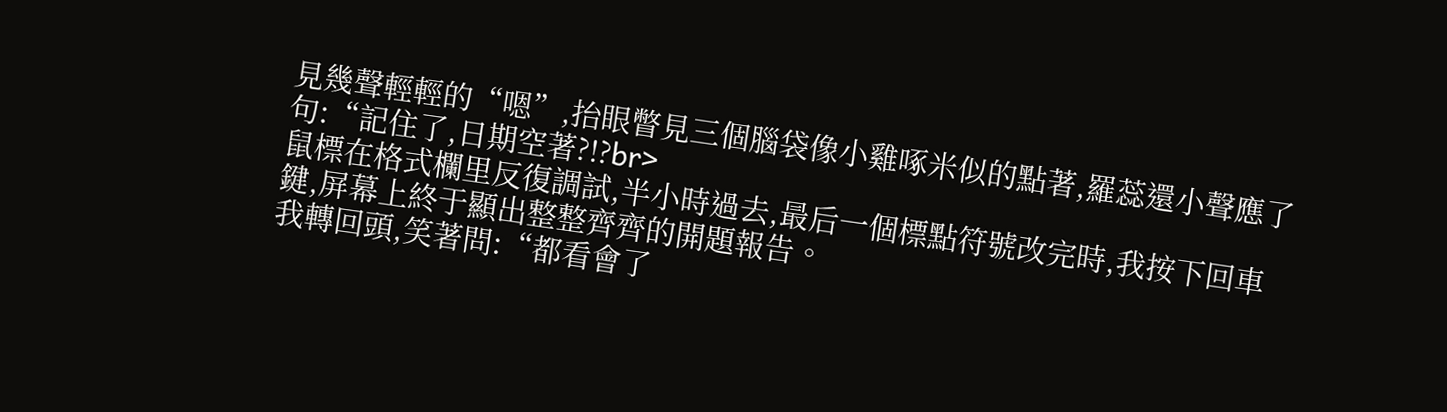見幾聲輕輕的“嗯”,抬眼瞥見三個腦袋像小雞啄米似的點著,羅蕊還小聲應了句:“記住了,日期空著?!?br>
鼠標在格式欄里反復調試,半小時過去,最后一個標點符號改完時,我按下回車鍵,屏幕上終于顯出整整齊齊的開題報告。
我轉回頭,笑著問:“都看會了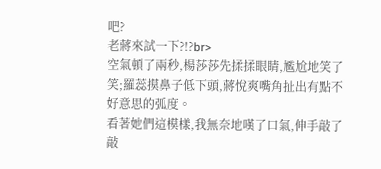吧?
老蔣來試一下?!?br>
空氣頓了兩秒,楊莎莎先揉揉眼睛,尷尬地笑了笑;羅蕊摸鼻子低下頭,蔣悅爽嘴角扯出有點不好意思的弧度。
看著她們這模樣,我無奈地嘆了口氣,伸手敲了敲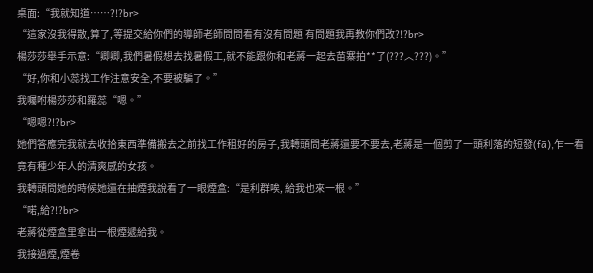桌面:“我就知道……?!?br>
“這家沒我得散,算了,等提交給你們的導師老師問問看有沒有問題 有問題我再教你們改?!?br>
楊莎莎舉手示意:“卿卿,我們暑假想去找暑假工,就不能跟你和老蔣一起去苗寨拍**了(???︿???)。”
“好,你和小蕊找工作注意安全,不要被騙了。”
我囑咐楊莎莎和羅蕊“嗯。”
“嗯嗯?!?br>
她們答應完我就去收拾東西準備搬去之前找工作租好的房子,我轉頭問老蔣還要不要去,老蔣是一個剪了一頭利落的短發(fā),乍一看竟有種少年人的清爽感的女孩。
我轉頭問她的時候她還在抽煙我說看了一眼煙盒:“是利群唉, 給我也來一根。”
“喏,給?!?br>
老蔣從煙盒里拿出一根煙遞給我。
我接過煙,煙卷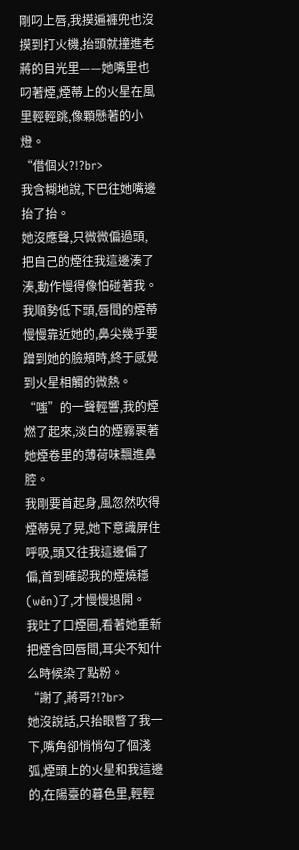剛叼上唇,我摸遍褲兜也沒摸到打火機,抬頭就撞進老蔣的目光里——她嘴里也叼著煙,煙蒂上的火星在風里輕輕跳,像顆懸著的小燈。
“借個火?!?br>
我含糊地說,下巴往她嘴邊抬了抬。
她沒應聲,只微微偏過頭,把自己的煙往我這邊湊了湊,動作慢得像怕碰著我。
我順勢低下頭,唇間的煙蒂慢慢靠近她的,鼻尖幾乎要蹭到她的臉頰時,終于感覺到火星相觸的微熱。
“嗤”的一聲輕響,我的煙燃了起來,淡白的煙霧裹著她煙卷里的薄荷味飄進鼻腔。
我剛要首起身,風忽然吹得煙蒂晃了晃,她下意識屏住呼吸,頭又往我這邊偏了偏,首到確認我的煙燒穩(wěn)了,才慢慢退開。
我吐了口煙圈,看著她重新把煙含回唇間,耳尖不知什么時候染了點粉。
“謝了,蔣哥?!?br>
她沒說話,只抬眼瞥了我一下,嘴角卻悄悄勾了個淺弧,煙頭上的火星和我這邊的,在陽臺的暮色里,輕輕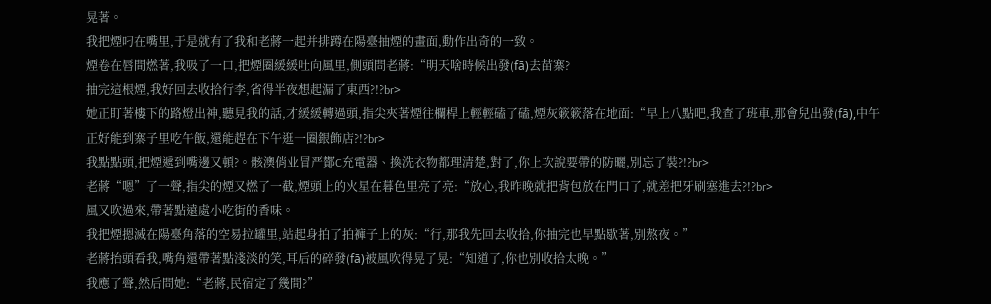晃著。
我把煙叼在嘴里,于是就有了我和老蔣一起并排蹲在陽臺抽煙的畫面,動作出奇的一致。
煙卷在唇間燃著,我吸了一口,把煙圈緩緩吐向風里,側頭問老蔣:“明天啥時候出發(fā)去苗寨?
抽完這根煙,我好回去收拾行李,省得半夜想起漏了東西?!?br>
她正盯著樓下的路燈出神,聽見我的話,才緩緩轉過頭,指尖夾著煙往欄桿上輕輕磕了磕,煙灰簌簌落在地面:“早上八點吧,我查了班車,那會兒出發(fā),中午正好能到寨子里吃午飯,還能趕在下午逛一圈銀飾店?!?br>
我點點頭,把煙遞到嘴邊又頓?。骸澳俏业冒严鄼C充電器、換洗衣物都理清楚,對了,你上次說要帶的防曬,別忘了裝?!?br>
老蔣“嗯”了一聲,指尖的煙又燃了一截,煙頭上的火星在暮色里亮了亮:“放心,我昨晚就把背包放在門口了,就差把牙刷塞進去?!?br>
風又吹過來,帶著點遠處小吃街的香味。
我把煙摁滅在陽臺角落的空易拉罐里,站起身拍了拍褲子上的灰:“行,那我先回去收拾,你抽完也早點歇著,別熬夜。”
老蔣抬頭看我,嘴角還帶著點淺淡的笑,耳后的碎發(fā)被風吹得晃了晃:“知道了,你也別收拾太晚。”
我應了聲,然后問她:“老蔣,民宿定了幾間?”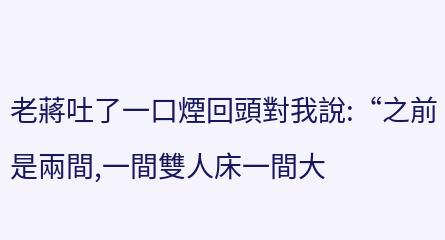老蔣吐了一口煙回頭對我說:“之前是兩間,一間雙人床一間大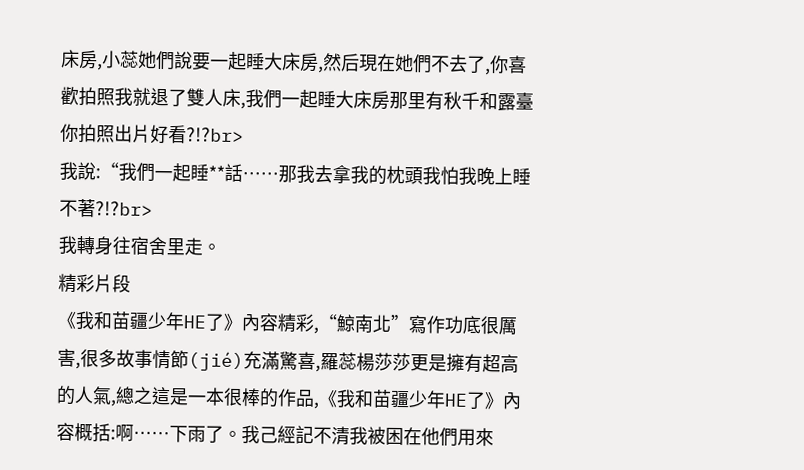床房,小蕊她們說要一起睡大床房,然后現在她們不去了,你喜歡拍照我就退了雙人床,我們一起睡大床房那里有秋千和露臺你拍照出片好看?!?br>
我說:“我們一起睡**話……那我去拿我的枕頭我怕我晚上睡不著?!?br>
我轉身往宿舍里走。
精彩片段
《我和苗疆少年HE了》內容精彩,“鯨南北”寫作功底很厲害,很多故事情節(jié)充滿驚喜,羅蕊楊莎莎更是擁有超高的人氣,總之這是一本很棒的作品,《我和苗疆少年HE了》內容概括:啊……下雨了。我己經記不清我被困在他們用來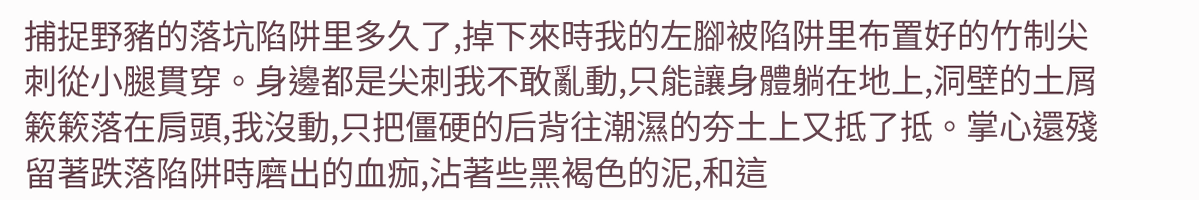捕捉野豬的落坑陷阱里多久了,掉下來時我的左腳被陷阱里布置好的竹制尖刺從小腿貫穿。身邊都是尖刺我不敢亂動,只能讓身體躺在地上,洞壁的土屑簌簌落在肩頭,我沒動,只把僵硬的后背往潮濕的夯土上又抵了抵。掌心還殘留著跌落陷阱時磨出的血痂,沾著些黑褐色的泥,和這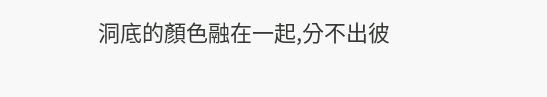洞底的顏色融在一起,分不出彼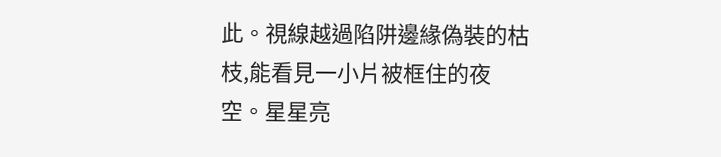此。視線越過陷阱邊緣偽裝的枯枝,能看見一小片被框住的夜空。星星亮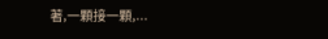著,一顆接一顆,...